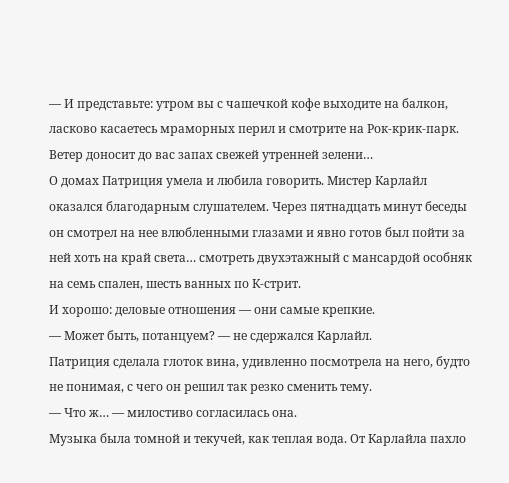— И представьте: утром вы с чашечкой кофе выходите на балкон, ласково касаетесь мраморных перил и смотрите на Рок-крик-парк. Ветер доносит до вас запах свежей утренней зелени…
О домах Патриция умела и любила говорить. Мистер Карлайл оказался благодарным слушателем. Через пятнадцать минут беседы он смотрел на нее влюбленными глазами и явно готов был пойти за ней хоть на край света… смотреть двухэтажный с мансардой особняк на семь спален, шесть ванных по К-стрит.
И хорошо: деловые отношения — они самые крепкие.
— Может быть, потанцуем? — не сдержался Карлайл.
Патриция сделала глоток вина, удивленно посмотрела на него, будто не понимая, с чего он решил так резко сменить тему.
— Что ж… — милостиво согласилась она.
Музыка была томной и текучей, как теплая вода. От Карлайла пахло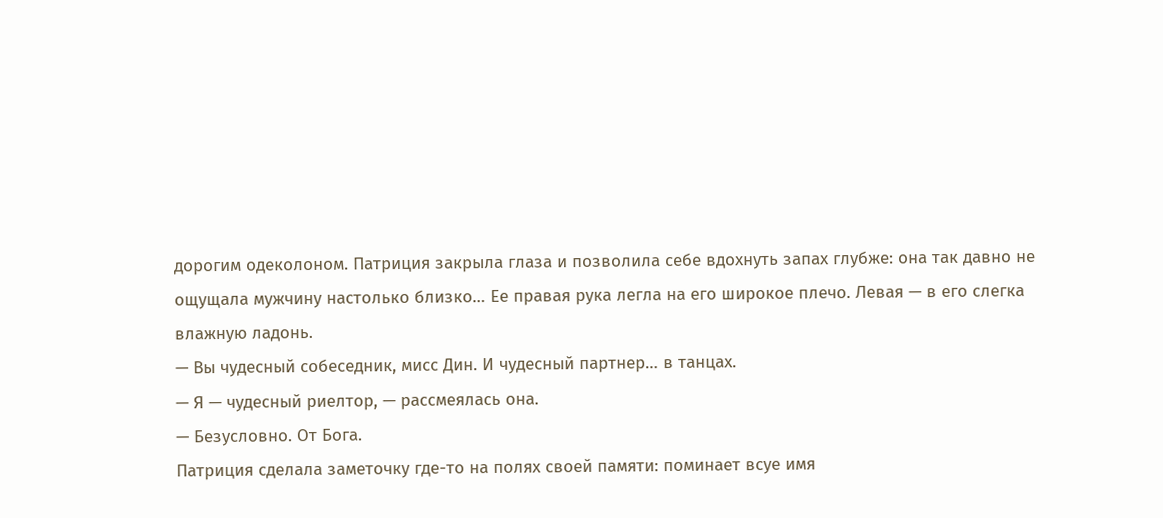дорогим одеколоном. Патриция закрыла глаза и позволила себе вдохнуть запах глубже: она так давно не ощущала мужчину настолько близко… Ее правая рука легла на его широкое плечо. Левая — в его слегка влажную ладонь.
— Вы чудесный собеседник, мисс Дин. И чудесный партнер… в танцах.
— Я — чудесный риелтор, — рассмеялась она.
— Безусловно. От Бога.
Патриция сделала заметочку где-то на полях своей памяти: поминает всуе имя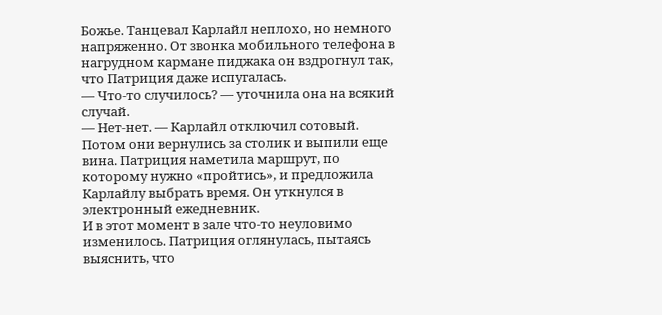Божье. Танцевал Карлайл неплохо, но немного напряженно. От звонка мобильного телефона в нагрудном кармане пиджака он вздрогнул так, что Патриция даже испугалась.
— Что-то случилось? — уточнила она на всякий случай.
— Нет-нет. — Карлайл отключил сотовый.
Потом они вернулись за столик и выпили еще вина. Патриция наметила маршрут, по которому нужно «пройтись», и предложила Карлайлу выбрать время. Он уткнулся в электронный ежедневник.
И в этот момент в зале что-то неуловимо изменилось. Патриция оглянулась, пытаясь выяснить, что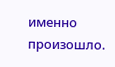именно произошло.